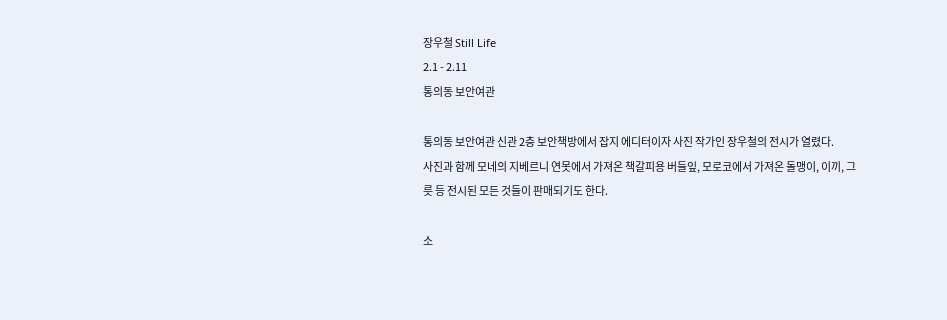장우철 Still Life
2.1 - 2.11
통의동 보안여관

통의동 보안여관 신관 2층 보안책방에서 잡지 에디터이자 사진 작가인 장우철의 전시가 열렸다.
사진과 함께 모네의 지베르니 연못에서 가져온 책갈피용 버들잎, 모로코에서 가져온 돌맹이, 이끼, 그릇 등 전시된 모든 것들이 판매되기도 한다.

소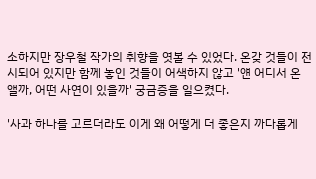소하지만 장우철 작가의 취향을 엿볼 수 있었다. 온갖 것들이 전시되어 있지만 함께 놓인 것들이 어색하지 않고 '얜 어디서 온 앨까, 어떤 사연이 있을까' 궁금증을 일으켰다.

'사과 하나를 고르더라도 이게 왜 어떻게 더 좋은지 까다롭게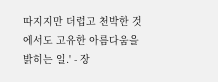따지지만 더럽고 천박한 것에서도 고유한 아름다움을 밝히는 일.' - 장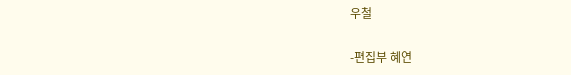우철

-편집부 혜연